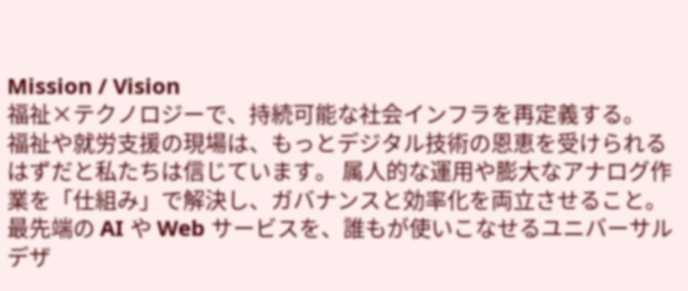Mission / Vision
福祉×テクノロジーで、持続可能な社会インフラを再定義する。
福祉や就労支援の現場は、もっとデジタル技術の恩恵を受けられるはずだと私たちは信じています。 属人的な運用や膨大なアナログ作業を「仕組み」で解決し、ガバナンスと効率化を両立させること。
最先端の AI や Web サービスを、誰もが使いこなせるユニバーサルデザ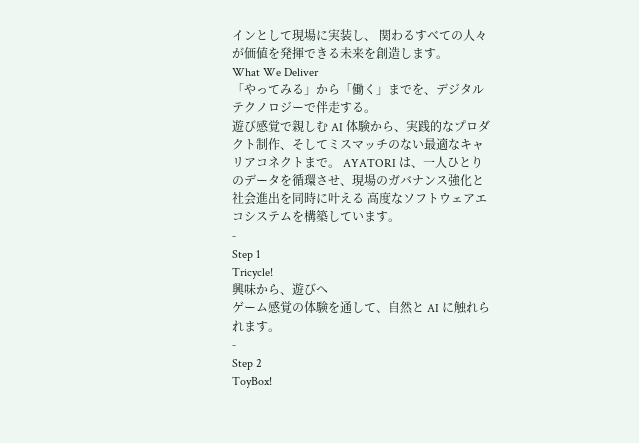インとして現場に実装し、 関わるすべての人々が価値を発揮できる未来を創造します。
What We Deliver
「やってみる」から「働く」までを、デジタルテクノロジーで伴走する。
遊び感覚で親しむ AI 体験から、実践的なプロダクト制作、そしてミスマッチのない最適なキャリアコネクトまで。 AYATORI は、一人ひとりのデータを循環させ、現場のガバナンス強化と社会進出を同時に叶える 高度なソフトウェアエコシステムを構築しています。
-
Step 1
Tricycle!
興味から、遊びへ
ゲーム感覚の体験を通して、自然と AI に触れられます。
-
Step 2
ToyBox!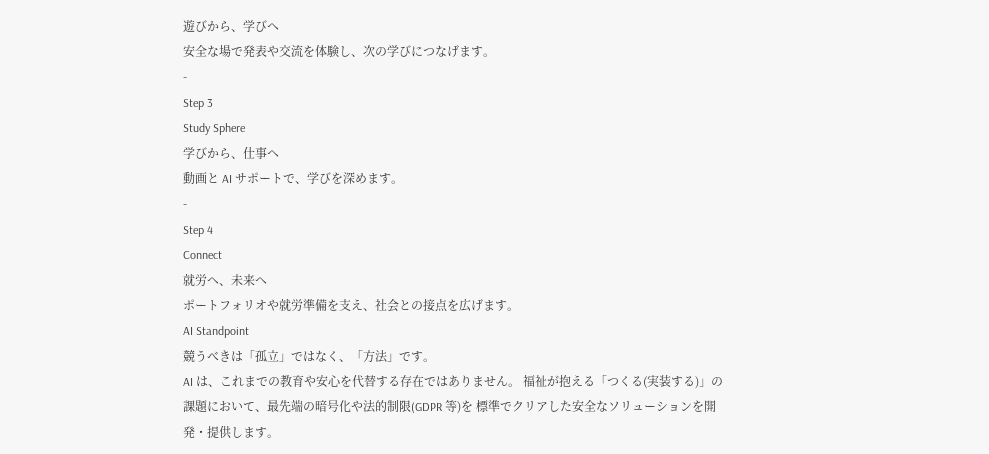遊びから、学びへ
安全な場で発表や交流を体験し、次の学びにつなげます。
-
Step 3
Study Sphere
学びから、仕事へ
動画と AI サポートで、学びを深めます。
-
Step 4
Connect
就労へ、未来へ
ポートフォリオや就労準備を支え、社会との接点を広げます。
AI Standpoint
競うべきは「孤立」ではなく、「方法」です。
AI は、これまでの教育や安心を代替する存在ではありません。 福祉が抱える「つくる(実装する)」の課題において、最先端の暗号化や法的制限(GDPR 等)を 標準でクリアした安全なソリューションを開発・提供します。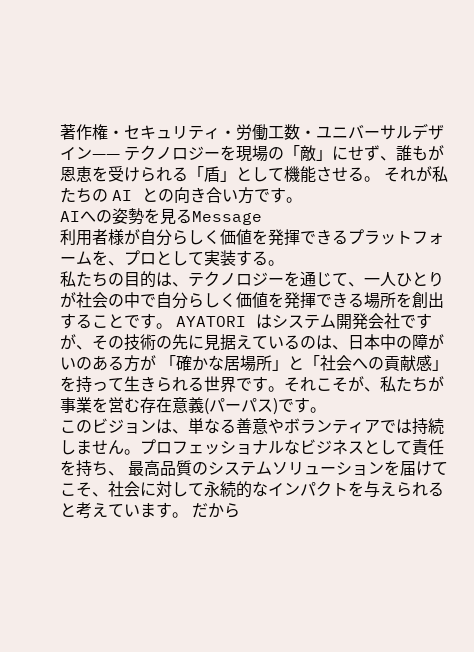著作権・セキュリティ・労働工数・ユニバーサルデザイン—— テクノロジーを現場の「敵」にせず、誰もが恩恵を受けられる「盾」として機能させる。 それが私たちの AI との向き合い方です。
AIへの姿勢を見るMessage
利用者様が自分らしく価値を発揮できるプラットフォームを、プロとして実装する。
私たちの目的は、テクノロジーを通じて、一人ひとりが社会の中で自分らしく価値を発揮できる場所を創出することです。 AYATORI はシステム開発会社ですが、その技術の先に見据えているのは、日本中の障がいのある方が 「確かな居場所」と「社会への貢献感」を持って生きられる世界です。それこそが、私たちが事業を営む存在意義(パーパス)です。
このビジョンは、単なる善意やボランティアでは持続しません。プロフェッショナルなビジネスとして責任を持ち、 最高品質のシステムソリューションを届けてこそ、社会に対して永続的なインパクトを与えられると考えています。 だから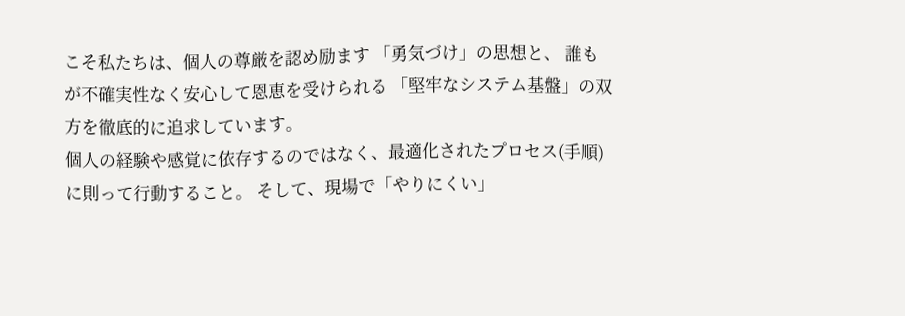こそ私たちは、個人の尊厳を認め励ます 「勇気づけ」の思想と、 誰もが不確実性なく安心して恩恵を受けられる 「堅牢なシステム基盤」の双方を徹底的に追求しています。
個人の経験や感覚に依存するのではなく、最適化されたプロセス(手順)に則って行動すること。 そして、現場で「やりにくい」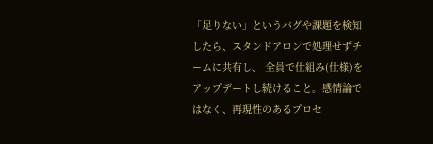「足りない」というバグや課題を検知したら、スタンドアロンで処理せずチームに共有し、 全員で仕組み(仕様)をアップデートし続けること。感情論ではなく、再現性のあるプロセ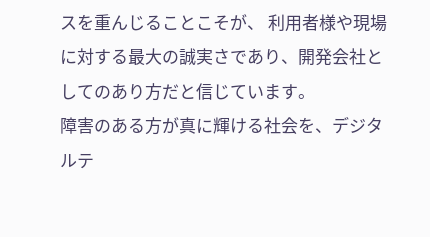スを重んじることこそが、 利用者様や現場に対する最大の誠実さであり、開発会社としてのあり方だと信じています。
障害のある方が真に輝ける社会を、デジタルテ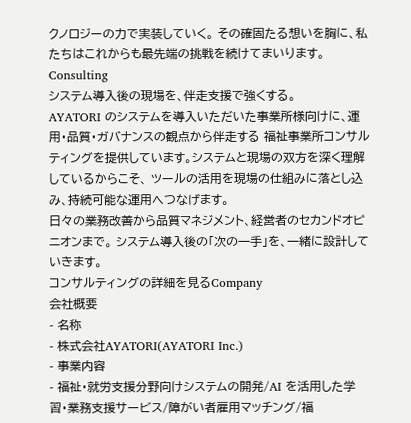クノロジーの力で実装していく。 その確固たる想いを胸に、私たちはこれからも最先端の挑戦を続けてまいります。
Consulting
システム導入後の現場を、伴走支援で強くする。
AYATORI のシステムを導入いただいた事業所様向けに、運用・品質・ガバナンスの観点から伴走する 福祉事業所コンサルティングを提供しています。システムと現場の双方を深く理解しているからこそ、 ツールの活用を現場の仕組みに落とし込み、持続可能な運用へつなげます。
日々の業務改善から品質マネジメント、経営者のセカンドオピニオンまで。 システム導入後の「次の一手」を、一緒に設計していきます。
コンサルティングの詳細を見るCompany
会社概要
- 名称
- 株式会社AYATORI(AYATORI Inc.)
- 事業内容
- 福祉・就労支援分野向けシステムの開発/AI を活用した学習・業務支援サービス/障がい者雇用マッチング/福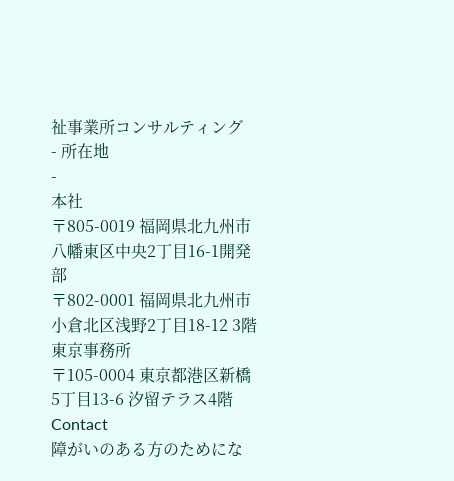祉事業所コンサルティング
- 所在地
-
本社
〒805-0019 福岡県北九州市八幡東区中央2丁目16-1開発部
〒802-0001 福岡県北九州市小倉北区浅野2丁目18-12 3階東京事務所
〒105-0004 東京都港区新橋5丁目13-6 汐留テラス4階
Contact
障がいのある方のためにな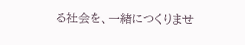る社会を、一緒につくりませ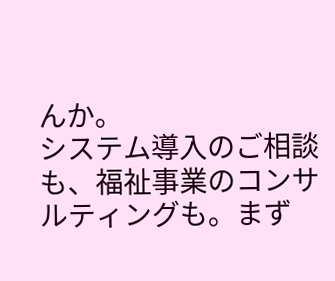んか。
システム導入のご相談も、福祉事業のコンサルティングも。まず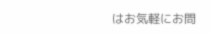はお気軽にお問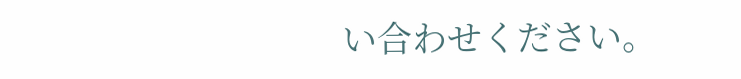い合わせください。